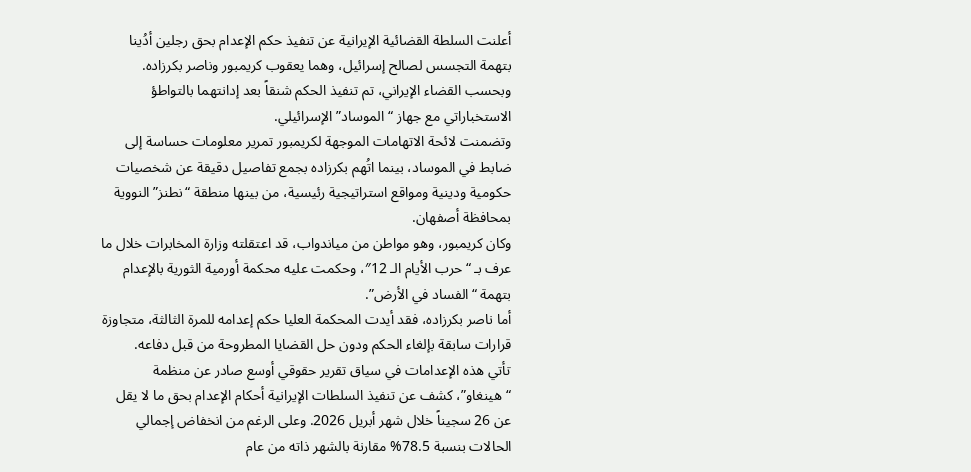أعلنت السلطة القضائية الإيرانية عن تنفيذ حكم الإعدام بحق رجلين أدُينا بتهمة التجسس لصالح إسرائيل، وهما يعقوب كريمبور وناصر بكرزاده.
وبحسب القضاء الإيراني، تم تنفيذ الحكم شنقاً بعد إدانتهما بالتواطؤ الاستخباراتي مع جهاز “الموساد” الإسرائيلي.
وتضمنت لائحة الاتهامات الموجهة لكريمبور تمرير معلومات حساسة إلى ضابط في الموساد، بينما اتُهم بكرزاده بجمع تفاصيل دقيقة عن شخصيات حكومية ودينية ومواقع استراتيجية رئيسية، من بينها منطقة “نطنز” النووية بمحافظة أصفهان.
وكان كريمبور، وهو مواطن من مياندواب، قد اعتقلته وزارة المخابرات خلال ما عرف بـ “حرب الأيام الـ 12″، وحكمت عليه محكمة أورمية الثورية بالإعدام بتهمة “الفساد في الأرض”.
أما ناصر بكرزاده، فقد أيدت المحكمة العليا حكم إعدامه للمرة الثالثة، متجاوزة قرارات سابقة بإلغاء الحكم ودون حل القضايا المطروحة من قبل دفاعه.
تأتي هذه الإعدامات في سياق تقرير حقوقي أوسع صادر عن منظمة “هينغاو”، كشف عن تنفيذ السلطات الإيرانية أحكام الإعدام بحق ما لا يقل عن 26 سجيناً خلال شهر أبريل 2026. وعلى الرغم من انخفاض إجمالي الحالات بنسبة 78.5% مقارنة بالشهر ذاته من عام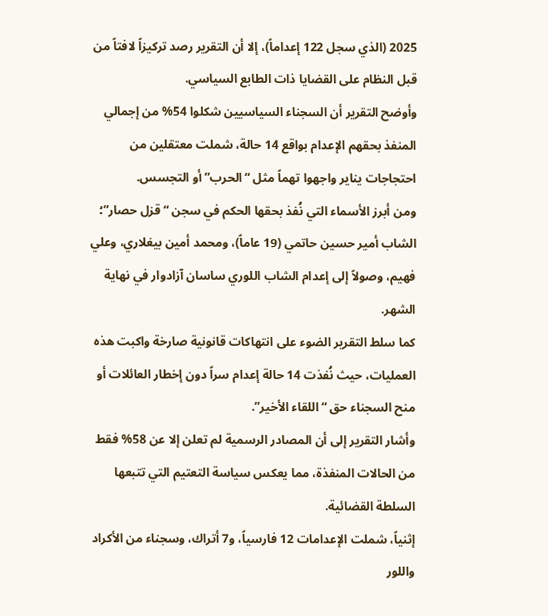2025 (الذي سجل 122 إعداماً)، إلا أن التقرير رصد تركيزاً لافتاً من قبل النظام على القضايا ذات الطابع السياسي.
وأوضح التقرير أن السجناء السياسيين شكلوا 54% من إجمالي المنفذ بحقهم الإعدام بواقع 14 حالة، شملت معتقلين من احتجاجات يناير واجهوا تهماً مثل “الحرب” أو التجسس.
ومن أبرز الأسماء التي نُفذ بحقها الحكم في سجن “قزل حصار”؛ الشاب أمير حسين حاتمي (19 عاماً)، ومحمد أمين بيغلاري، وعلي فهيم، وصولاً إلى إعدام الشاب اللوري ساسان آزادوار في نهاية الشهر.
كما سلط التقرير الضوء على انتهاكات قانونية صارخة واكبت هذه العمليات، حيث نُفذت 14 حالة إعدام سراً دون إخطار العائلات أو منح السجناء حق “اللقاء الأخير”.
وأشار التقرير إلى أن المصادر الرسمية لم تعلن إلا عن 58% فقط من الحالات المنفذة، مما يعكس سياسة التعتيم التي تتبعها السلطة القضائية.
إثنياً، شملت الإعدامات 12 فارسياً، و7 أتراك، وسجناء من الأكراد واللور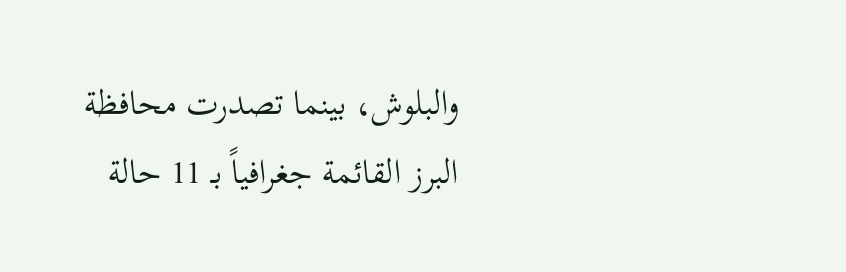والبلوش، بينما تصدرت محافظة البرز القائمة جغرافياً بـ 11 حالة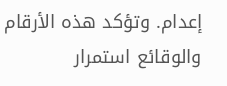إعدام. وتؤكد هذه الأرقام والوقائع استمرار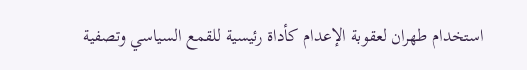استخدام طهران لعقوبة الإعدام كأداة رئيسية للقمع السياسي وتصفية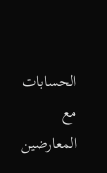الحسابات مع المعارضين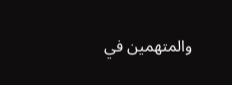والمتهمين في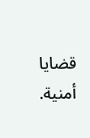قضايا أمنية.